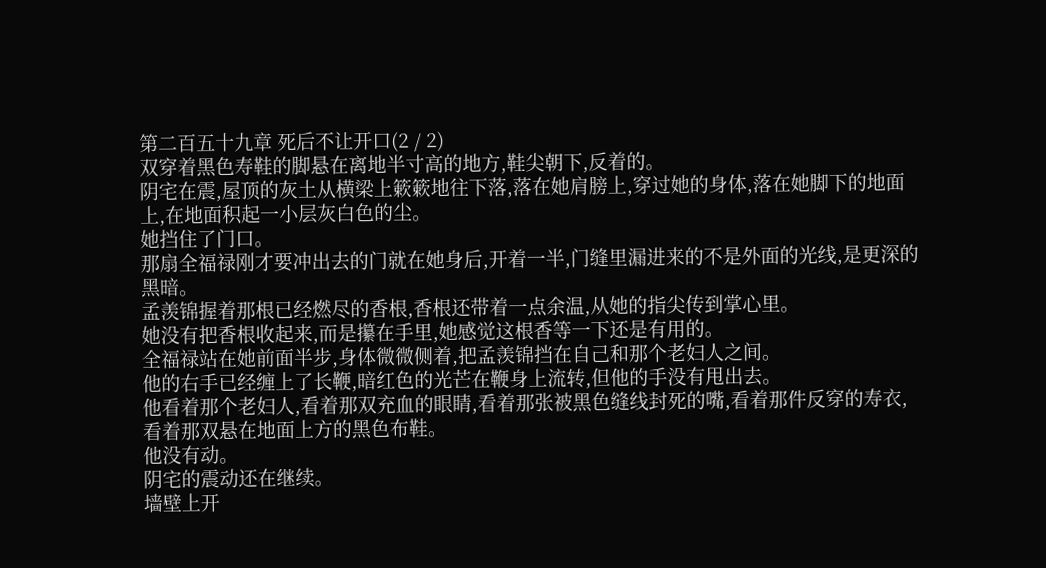第二百五十九章 死后不让开口(2 / 2)
双穿着黑色寿鞋的脚悬在离地半寸高的地方,鞋尖朝下,反着的。
阴宅在震,屋顶的灰土从横梁上簌簌地往下落,落在她肩膀上,穿过她的身体,落在她脚下的地面上,在地面积起一小层灰白色的尘。
她挡住了门口。
那扇全福禄刚才要冲出去的门就在她身后,开着一半,门缝里漏进来的不是外面的光线,是更深的黑暗。
孟羡锦握着那根已经燃尽的香根,香根还带着一点余温,从她的指尖传到掌心里。
她没有把香根收起来,而是攥在手里,她感觉这根香等一下还是有用的。
全福禄站在她前面半步,身体微微侧着,把孟羡锦挡在自己和那个老妇人之间。
他的右手已经缠上了长鞭,暗红色的光芒在鞭身上流转,但他的手没有甩出去。
他看着那个老妇人,看着那双充血的眼睛,看着那张被黑色缝线封死的嘴,看着那件反穿的寿衣,看着那双悬在地面上方的黑色布鞋。
他没有动。
阴宅的震动还在继续。
墙壁上开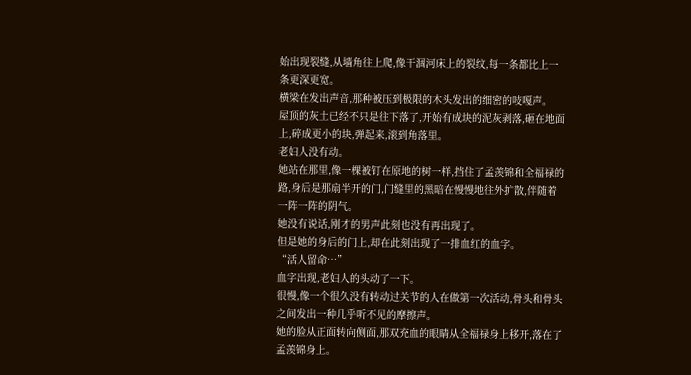始出现裂缝,从墙角往上爬,像干涸河床上的裂纹,每一条都比上一条更深更宽。
横梁在发出声音,那种被压到极限的木头发出的细密的吱嘎声。
屋顶的灰土已经不只是往下落了,开始有成块的泥灰剥落,砸在地面上,碎成更小的块,弹起来,滚到角落里。
老妇人没有动。
她站在那里,像一棵被钉在原地的树一样,挡住了孟羡锦和全福禄的路,身后是那扇半开的门,门缝里的黑暗在慢慢地往外扩散,伴随着一阵一阵的阴气。
她没有说话,刚才的男声此刻也没有再出现了。
但是她的身后的门上,却在此刻出现了一排血红的血字。
“活人留命…”
血字出现,老妇人的头动了一下。
很慢,像一个很久没有转动过关节的人在做第一次活动,骨头和骨头之间发出一种几乎听不见的摩擦声。
她的脸从正面转向侧面,那双充血的眼睛从全福禄身上移开,落在了孟羡锦身上。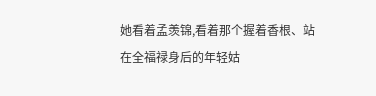她看着孟羡锦,看着那个握着香根、站在全福禄身后的年轻姑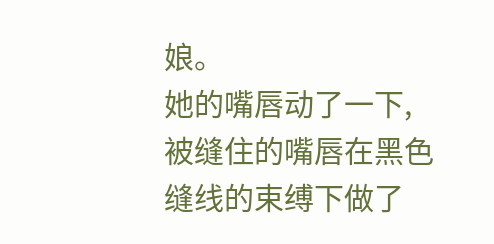娘。
她的嘴唇动了一下,被缝住的嘴唇在黑色缝线的束缚下做了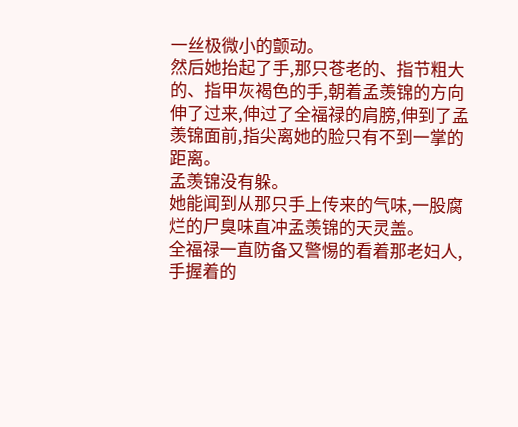一丝极微小的颤动。
然后她抬起了手,那只苍老的、指节粗大的、指甲灰褐色的手,朝着孟羡锦的方向伸了过来,伸过了全福禄的肩膀,伸到了孟羡锦面前,指尖离她的脸只有不到一掌的距离。
孟羡锦没有躲。
她能闻到从那只手上传来的气味,一股腐烂的尸臭味直冲孟羡锦的天灵盖。
全福禄一直防备又警惕的看着那老妇人,手握着的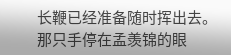长鞭已经准备随时挥出去。
那只手停在孟羡锦的眼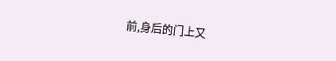前,身后的门上又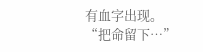有血字出现。
“把命留下…”